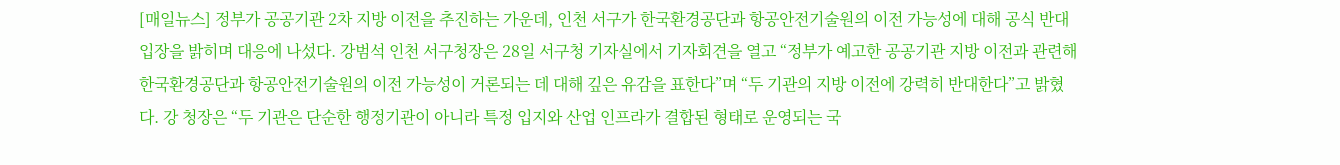[매일뉴스] 정부가 공공기관 2차 지방 이전을 추진하는 가운데, 인천 서구가 한국환경공단과 항공안전기술원의 이전 가능성에 대해 공식 반대 입장을 밝히며 대응에 나섰다. 강범석 인천 서구청장은 28일 서구청 기자실에서 기자회견을 열고 “정부가 예고한 공공기관 지방 이전과 관련해 한국환경공단과 항공안전기술원의 이전 가능성이 거론되는 데 대해 깊은 유감을 표한다”며 “두 기관의 지방 이전에 강력히 반대한다”고 밝혔다. 강 청장은 “두 기관은 단순한 행정기관이 아니라 특정 입지와 산업 인프라가 결합된 형태로 운영되는 국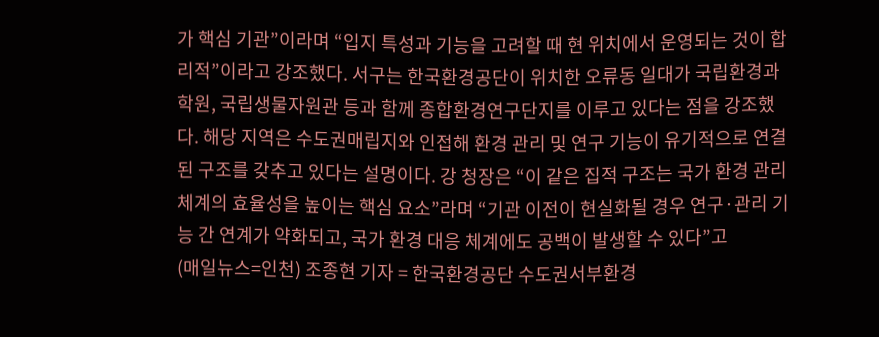가 핵심 기관”이라며 “입지 특성과 기능을 고려할 때 현 위치에서 운영되는 것이 합리적”이라고 강조했다. 서구는 한국환경공단이 위치한 오류동 일대가 국립환경과학원, 국립생물자원관 등과 함께 종합환경연구단지를 이루고 있다는 점을 강조했다. 해당 지역은 수도권매립지와 인접해 환경 관리 및 연구 기능이 유기적으로 연결된 구조를 갖추고 있다는 설명이다. 강 청장은 “이 같은 집적 구조는 국가 환경 관리 체계의 효율성을 높이는 핵심 요소”라며 “기관 이전이 현실화될 경우 연구·관리 기능 간 연계가 약화되고, 국가 환경 대응 체계에도 공백이 발생할 수 있다”고
(매일뉴스=인천) 조종현 기자 = 한국환경공단 수도권서부환경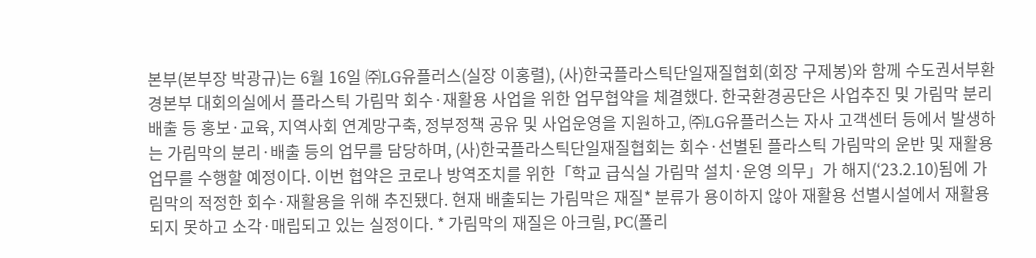본부(본부장 박광규)는 6월 16일 ㈜LG유플러스(실장 이홍렬), (사)한국플라스틱단일재질협회(회장 구제봉)와 함께 수도권서부환경본부 대회의실에서 플라스틱 가림막 회수·재활용 사업을 위한 업무협약을 체결했다. 한국환경공단은 사업추진 및 가림막 분리배출 등 홍보·교육, 지역사회 연계망구축, 정부정책 공유 및 사업운영을 지원하고, ㈜LG유플러스는 자사 고객센터 등에서 발생하는 가림막의 분리·배출 등의 업무를 담당하며, (사)한국플라스틱단일재질협회는 회수·선별된 플라스틱 가림막의 운반 및 재활용업무를 수행할 예정이다. 이번 협약은 코로나 방역조치를 위한「학교 급식실 가림막 설치·운영 의무」가 해지(‘23.2.10)됨에 가림막의 적정한 회수·재활용을 위해 추진됐다. 현재 배출되는 가림막은 재질* 분류가 용이하지 않아 재활용 선별시설에서 재활용되지 못하고 소각·매립되고 있는 실정이다. * 가림막의 재질은 아크릴, PC(폴리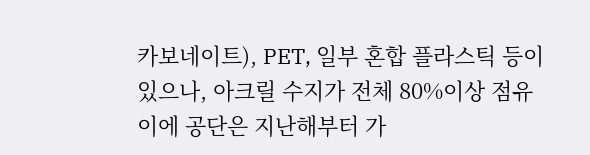카보네이트), PET, 일부 혼합 플라스틱 등이 있으나, 아크릴 수지가 전체 80%이상 점유 이에 공단은 지난해부터 가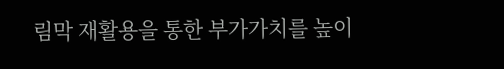림막 재활용을 통한 부가가치를 높이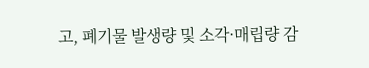고, 폐기물 발생량 및 소각·매립량 감